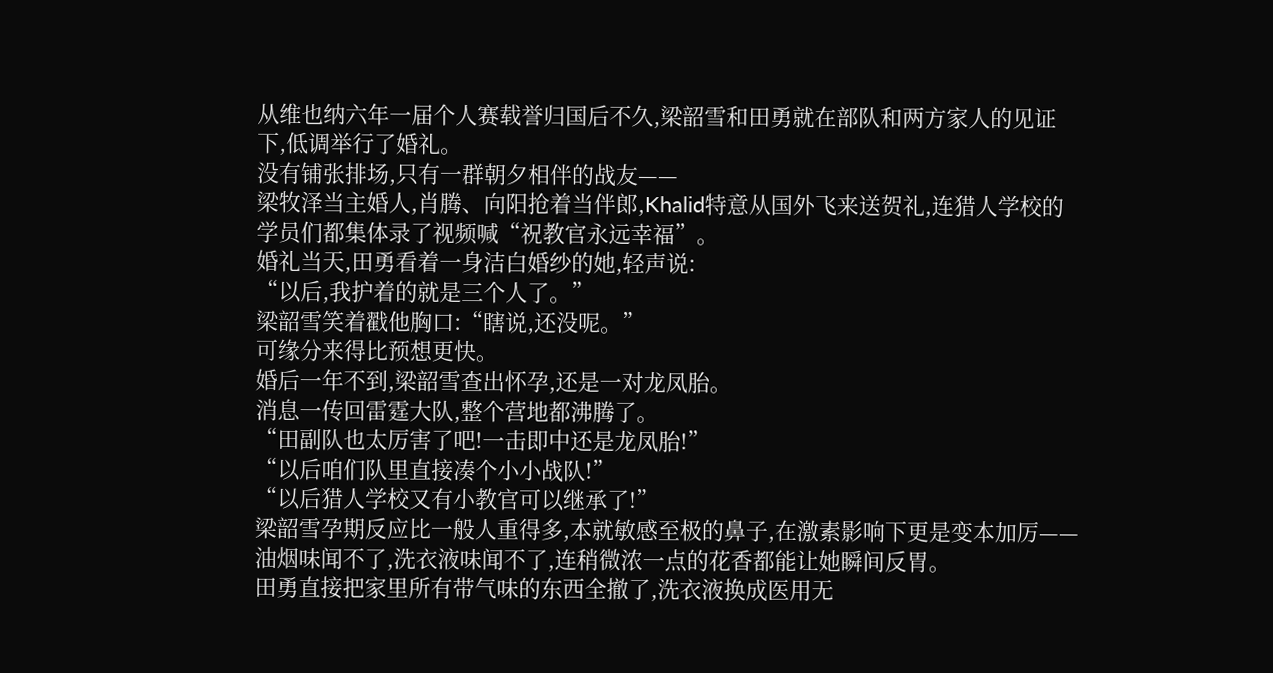从维也纳六年一届个人赛载誉归国后不久,梁韶雪和田勇就在部队和两方家人的见证下,低调举行了婚礼。
没有铺张排场,只有一群朝夕相伴的战友——
梁牧泽当主婚人,肖腾、向阳抢着当伴郎,Khalid特意从国外飞来送贺礼,连猎人学校的学员们都集体录了视频喊“祝教官永远幸福”。
婚礼当天,田勇看着一身洁白婚纱的她,轻声说:
“以后,我护着的就是三个人了。”
梁韶雪笑着戳他胸口:“瞎说,还没呢。”
可缘分来得比预想更快。
婚后一年不到,梁韶雪查出怀孕,还是一对龙凤胎。
消息一传回雷霆大队,整个营地都沸腾了。
“田副队也太厉害了吧!一击即中还是龙凤胎!”
“以后咱们队里直接凑个小小战队!”
“以后猎人学校又有小教官可以继承了!”
梁韶雪孕期反应比一般人重得多,本就敏感至极的鼻子,在激素影响下更是变本加厉——
油烟味闻不了,洗衣液味闻不了,连稍微浓一点的花香都能让她瞬间反胃。
田勇直接把家里所有带气味的东西全撤了,洗衣液换成医用无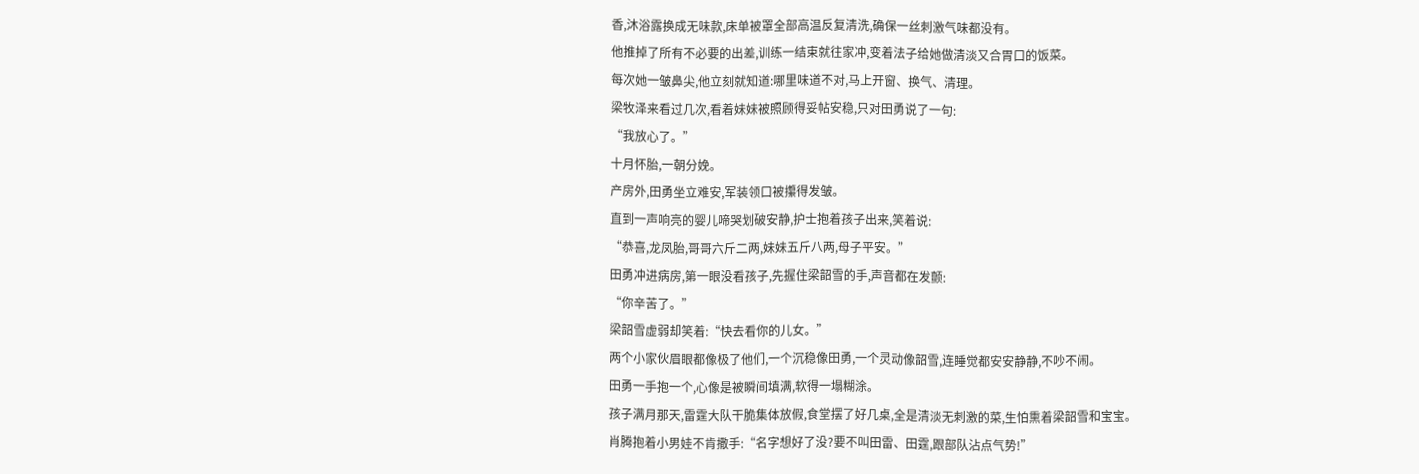香,沐浴露换成无味款,床单被罩全部高温反复清洗,确保一丝刺激气味都没有。
他推掉了所有不必要的出差,训练一结束就往家冲,变着法子给她做清淡又合胃口的饭菜。
每次她一皱鼻尖,他立刻就知道:哪里味道不对,马上开窗、换气、清理。
梁牧泽来看过几次,看着妹妹被照顾得妥帖安稳,只对田勇说了一句:
“我放心了。”
十月怀胎,一朝分娩。
产房外,田勇坐立难安,军装领口被攥得发皱。
直到一声响亮的婴儿啼哭划破安静,护士抱着孩子出来,笑着说:
“恭喜,龙凤胎,哥哥六斤二两,妹妹五斤八两,母子平安。”
田勇冲进病房,第一眼没看孩子,先握住梁韶雪的手,声音都在发颤:
“你辛苦了。”
梁韶雪虚弱却笑着:“快去看你的儿女。”
两个小家伙眉眼都像极了他们,一个沉稳像田勇,一个灵动像韶雪,连睡觉都安安静静,不吵不闹。
田勇一手抱一个,心像是被瞬间填满,软得一塌糊涂。
孩子满月那天,雷霆大队干脆集体放假,食堂摆了好几桌,全是清淡无刺激的菜,生怕熏着梁韶雪和宝宝。
肖腾抱着小男娃不肯撒手:“名字想好了没?要不叫田雷、田霆,跟部队沾点气势!”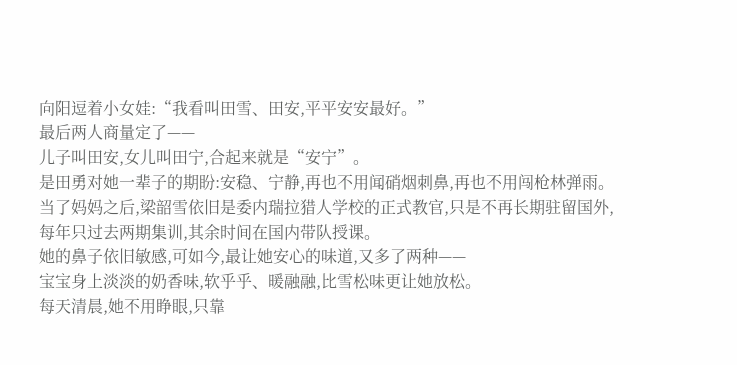向阳逗着小女娃:“我看叫田雪、田安,平平安安最好。”
最后两人商量定了——
儿子叫田安,女儿叫田宁,合起来就是“安宁”。
是田勇对她一辈子的期盼:安稳、宁静,再也不用闻硝烟刺鼻,再也不用闯枪林弹雨。
当了妈妈之后,梁韶雪依旧是委内瑞拉猎人学校的正式教官,只是不再长期驻留国外,每年只过去两期集训,其余时间在国内带队授课。
她的鼻子依旧敏感,可如今,最让她安心的味道,又多了两种——
宝宝身上淡淡的奶香味,软乎乎、暖融融,比雪松味更让她放松。
每天清晨,她不用睁眼,只靠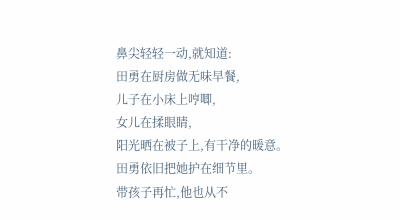鼻尖轻轻一动,就知道:
田勇在厨房做无味早餐,
儿子在小床上哼唧,
女儿在揉眼睛,
阳光晒在被子上,有干净的暖意。
田勇依旧把她护在细节里。
带孩子再忙,他也从不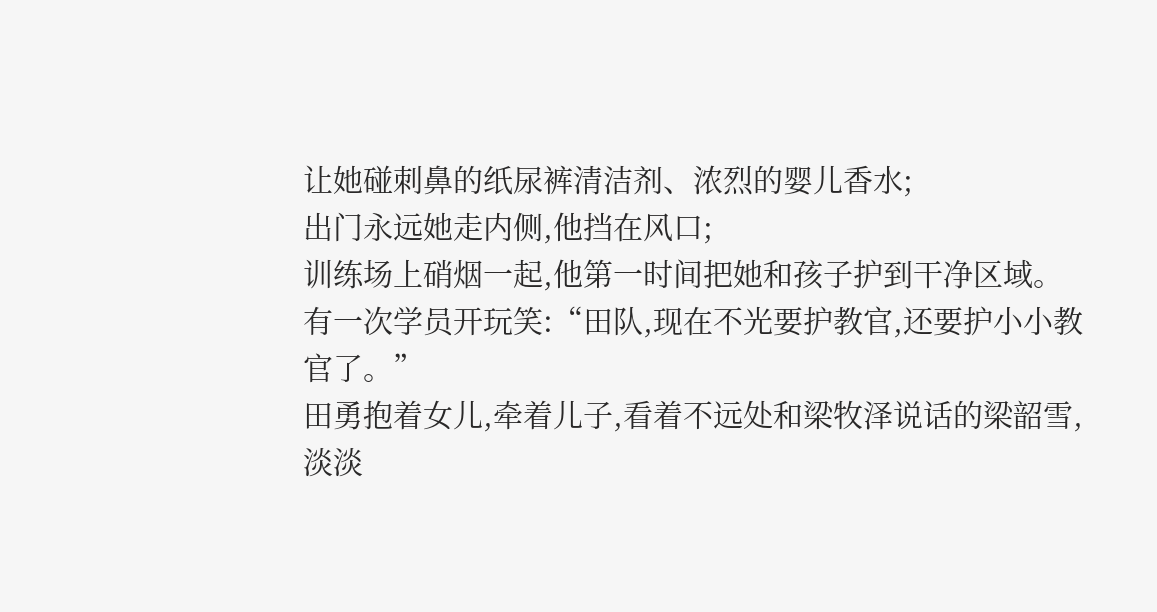让她碰刺鼻的纸尿裤清洁剂、浓烈的婴儿香水;
出门永远她走内侧,他挡在风口;
训练场上硝烟一起,他第一时间把她和孩子护到干净区域。
有一次学员开玩笑:“田队,现在不光要护教官,还要护小小教官了。”
田勇抱着女儿,牵着儿子,看着不远处和梁牧泽说话的梁韶雪,淡淡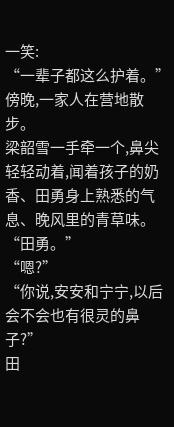一笑:
“一辈子都这么护着。”
傍晚,一家人在营地散步。
梁韶雪一手牵一个,鼻尖轻轻动着,闻着孩子的奶香、田勇身上熟悉的气息、晚风里的青草味。
“田勇。”
“嗯?”
“你说,安安和宁宁,以后会不会也有很灵的鼻子?”
田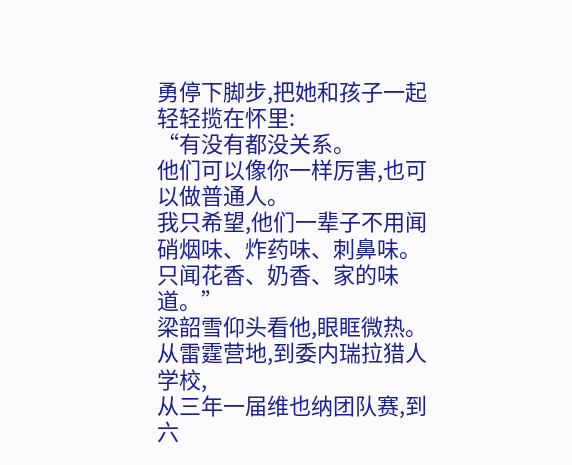勇停下脚步,把她和孩子一起轻轻揽在怀里:
“有没有都没关系。
他们可以像你一样厉害,也可以做普通人。
我只希望,他们一辈子不用闻硝烟味、炸药味、刺鼻味。
只闻花香、奶香、家的味道。”
梁韶雪仰头看他,眼眶微热。
从雷霆营地,到委内瑞拉猎人学校,
从三年一届维也纳团队赛,到六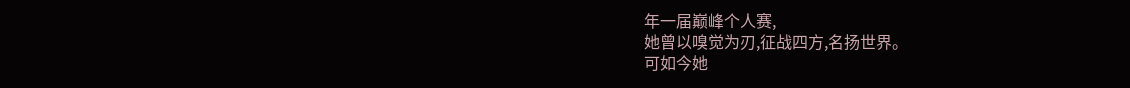年一届巅峰个人赛,
她曾以嗅觉为刃,征战四方,名扬世界。
可如今她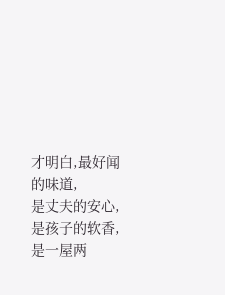才明白,最好闻的味道,
是丈夫的安心,
是孩子的软香,
是一屋两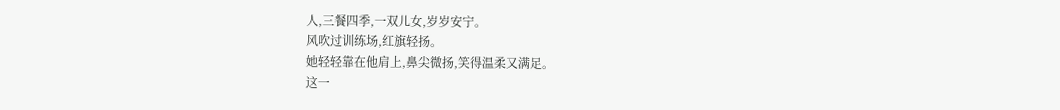人,三餐四季,一双儿女,岁岁安宁。
风吹过训练场,红旗轻扬。
她轻轻靠在他肩上,鼻尖微扬,笑得温柔又满足。
这一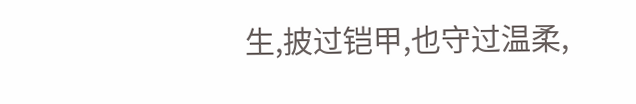生,披过铠甲,也守过温柔,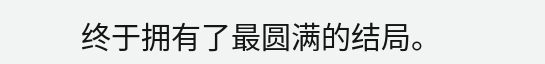终于拥有了最圆满的结局。